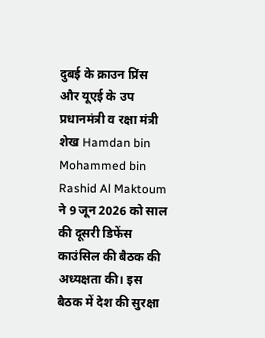दुबई के क्राउन प्रिंस और यूएई के उप प्रधानमंत्री व रक्षा मंत्री शेख Hamdan bin Mohammed bin Rashid Al Maktoum ने 9 जून 2026 को साल की दूसरी डिफेंस काउंसिल की बैठक की अध्यक्षता की। इस बैठक में देश की सुरक्षा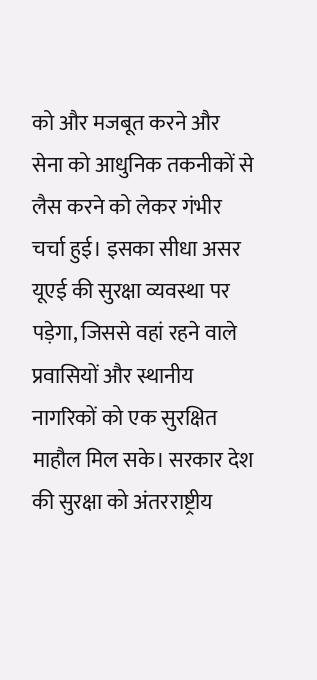को और मजबूत करने और सेना को आधुनिक तकनीकों से लैस करने को लेकर गंभीर चर्चा हुई। इसका सीधा असर यूएई की सुरक्षा व्यवस्था पर पड़ेगा, जिससे वहां रहने वाले प्रवासियों और स्थानीय नागरिकों को एक सुरक्षित माहौल मिल सके। सरकार देश की सुरक्षा को अंतरराष्ट्रीय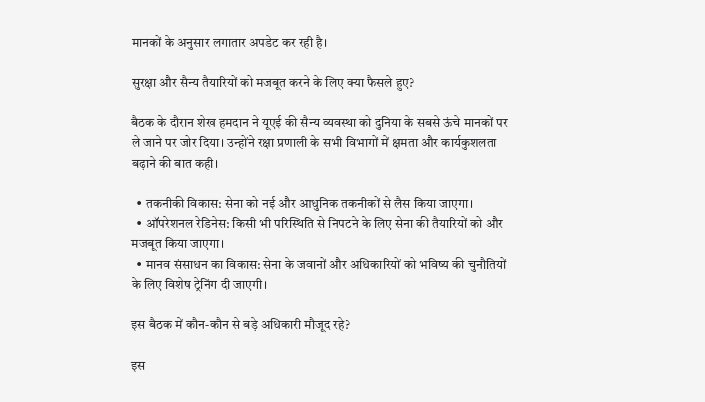मानकों के अनुसार लगातार अपडेट कर रही है।

सुरक्षा और सैन्य तैयारियों को मजबूत करने के लिए क्या फैसले हुए?

बैठक के दौरान शेख हमदान ने यूएई की सैन्य व्यवस्था को दुनिया के सबसे ऊंचे मानकों पर ले जाने पर जोर दिया। उन्होंने रक्षा प्रणाली के सभी विभागों में क्षमता और कार्यकुशलता बढ़ाने की बात कही।

  • तकनीकी विकास: सेना को नई और आधुनिक तकनीकों से लैस किया जाएगा।
  • ऑपरेशनल रेडिनेस: किसी भी परिस्थिति से निपटने के लिए सेना की तैयारियों को और मजबूत किया जाएगा।
  • मानव संसाधन का विकास: सेना के जवानों और अधिकारियों को भविष्य की चुनौतियों के लिए विशेष ट्रेनिंग दी जाएगी।

इस बैठक में कौन-कौन से बड़े अधिकारी मौजूद रहे?

इस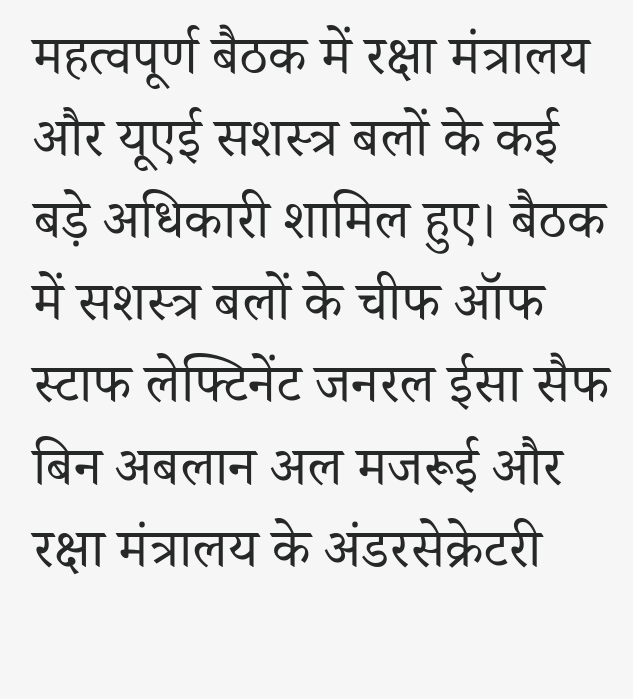महत्वपूर्ण बैठक में रक्षा मंत्रालय और यूएई सशस्त्र बलों के कई बड़े अधिकारी शामिल हुए। बैठक में सशस्त्र बलों के चीफ ऑफ स्टाफ लेफ्टिनेंट जनरल ईसा सैफ बिन अबलान अल मजरूई और रक्षा मंत्रालय के अंडरसेक्रेटरी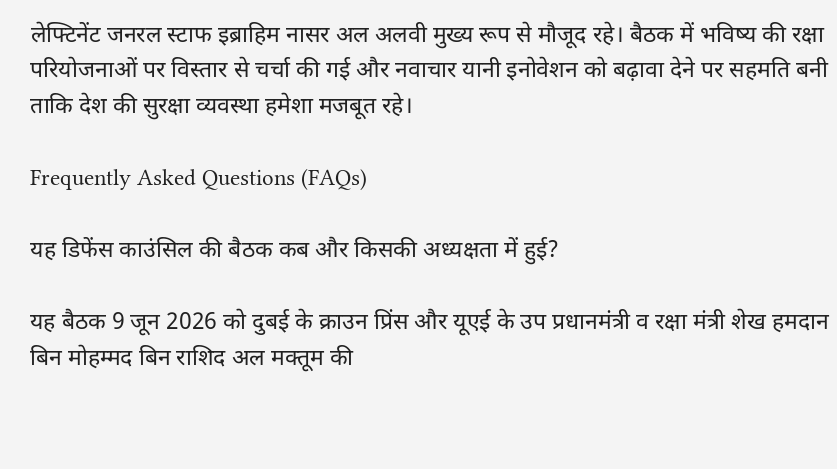लेफ्टिनेंट जनरल स्टाफ इब्राहिम नासर अल अलवी मुख्य रूप से मौजूद रहे। बैठक में भविष्य की रक्षा परियोजनाओं पर विस्तार से चर्चा की गई और नवाचार यानी इनोवेशन को बढ़ावा देने पर सहमति बनी ताकि देश की सुरक्षा व्यवस्था हमेशा मजबूत रहे।

Frequently Asked Questions (FAQs)

यह डिफेंस काउंसिल की बैठक कब और किसकी अध्यक्षता में हुई?

यह बैठक 9 जून 2026 को दुबई के क्राउन प्रिंस और यूएई के उप प्रधानमंत्री व रक्षा मंत्री शेख हमदान बिन मोहम्मद बिन राशिद अल मक्तूम की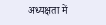अध्यक्षता में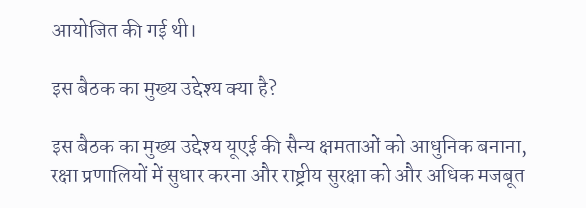आयोजित की गई थी।

इस बैठक का मुख्य उद्देश्य क्या है?

इस बैठक का मुख्य उद्देश्य यूएई की सैन्य क्षमताओं को आधुनिक बनाना, रक्षा प्रणालियों में सुधार करना और राष्ट्रीय सुरक्षा को और अधिक मजबूत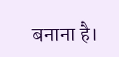बनाना है।